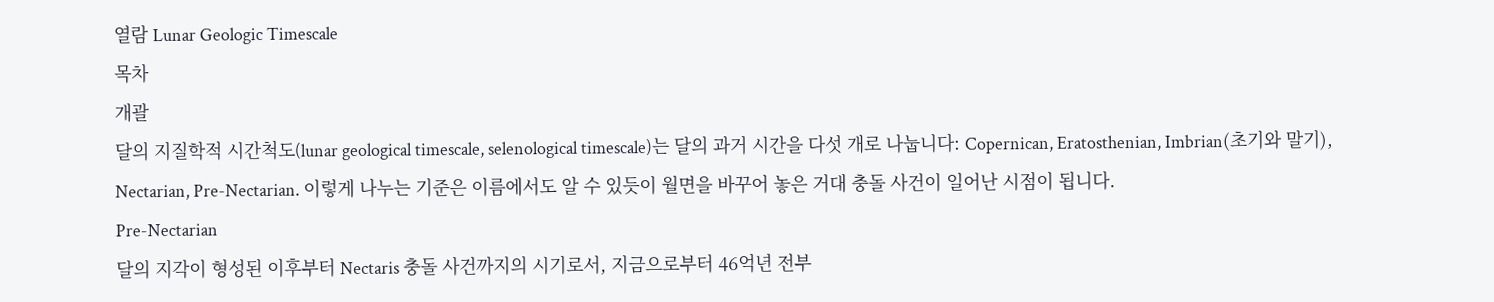열람 Lunar Geologic Timescale
목차
개괄
달의 지질학적 시간척도(lunar geological timescale, selenological timescale)는 달의 과거 시간을 다섯 개로 나눕니다: Copernican, Eratosthenian, Imbrian(초기와 말기), Nectarian, Pre-Nectarian. 이렇게 나누는 기준은 이름에서도 알 수 있듯이 월면을 바꾸어 놓은 거대 충돌 사건이 일어난 시점이 됩니다.
Pre-Nectarian
달의 지각이 형성된 이후부터 Nectaris 충돌 사건까지의 시기로서, 지금으로부터 46억년 전부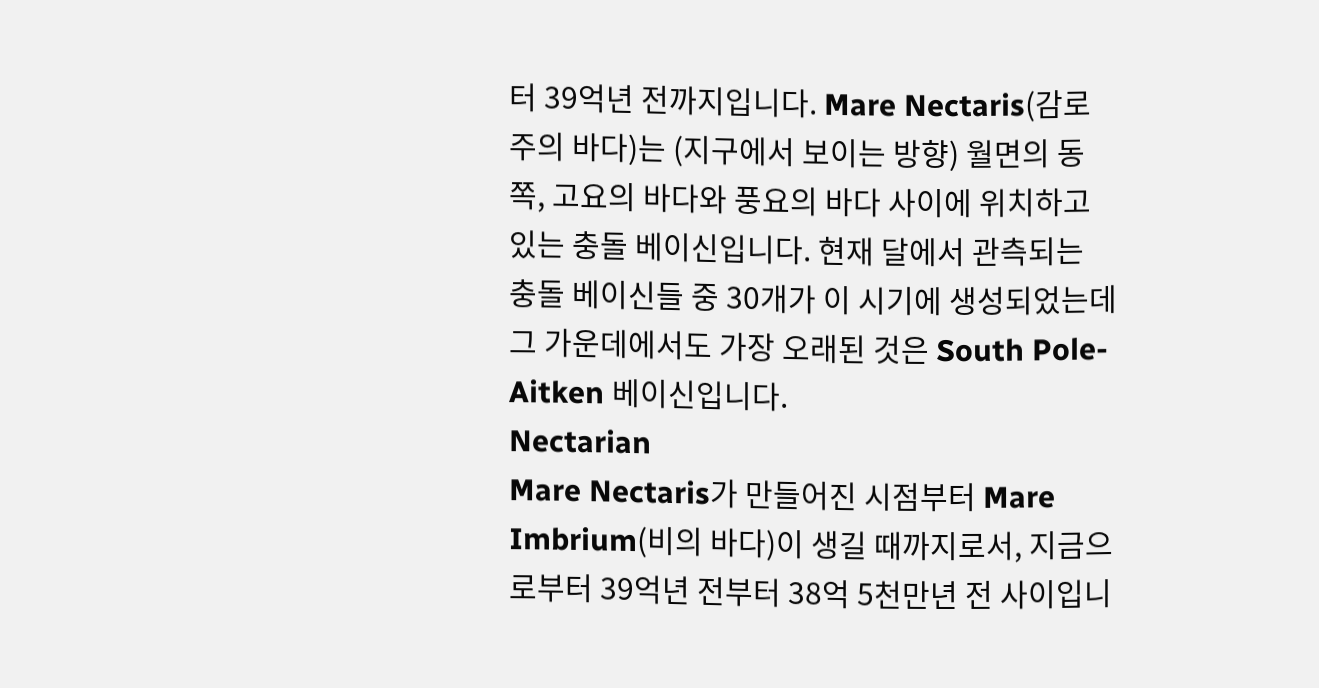터 39억년 전까지입니다. Mare Nectaris(감로주의 바다)는 (지구에서 보이는 방향) 월면의 동쪽, 고요의 바다와 풍요의 바다 사이에 위치하고 있는 충돌 베이신입니다. 현재 달에서 관측되는 충돌 베이신들 중 30개가 이 시기에 생성되었는데 그 가운데에서도 가장 오래된 것은 South Pole-Aitken 베이신입니다.
Nectarian
Mare Nectaris가 만들어진 시점부터 Mare Imbrium(비의 바다)이 생길 때까지로서, 지금으로부터 39억년 전부터 38억 5천만년 전 사이입니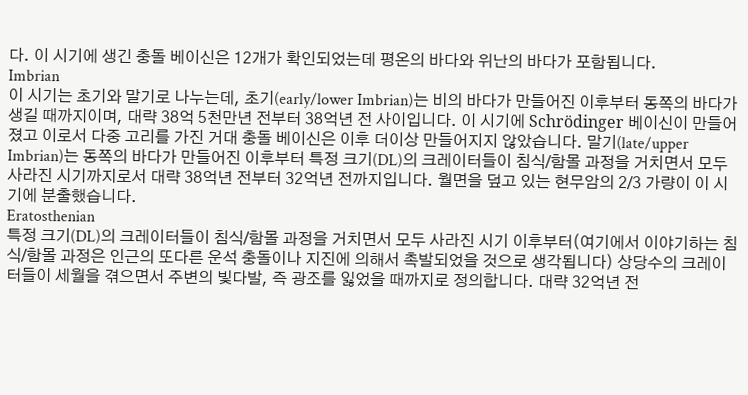다. 이 시기에 생긴 충돌 베이신은 12개가 확인되었는데 평온의 바다와 위난의 바다가 포함됩니다.
Imbrian
이 시기는 초기와 말기로 나누는데, 초기(early/lower Imbrian)는 비의 바다가 만들어진 이후부터 동쪽의 바다가 생길 때까지이며, 대략 38억 5천만년 전부터 38억년 전 사이입니다. 이 시기에 Schrödinger 베이신이 만들어졌고 이로서 다중 고리를 가진 거대 충돌 베이신은 이후 더이상 만들어지지 않았습니다. 말기(late/upper Imbrian)는 동쪽의 바다가 만들어진 이후부터 특정 크기(DL)의 크레이터들이 침식/함몰 과정을 거치면서 모두 사라진 시기까지로서 대략 38억년 전부터 32억년 전까지입니다. 월면을 덮고 있는 현무암의 2/3 가량이 이 시기에 분출했습니다.
Eratosthenian
특정 크기(DL)의 크레이터들이 침식/함몰 과정을 거치면서 모두 사라진 시기 이후부터(여기에서 이야기하는 침식/함몰 과정은 인근의 또다른 운석 충돌이나 지진에 의해서 촉발되었을 것으로 생각됩니다) 상당수의 크레이터들이 세월을 겪으면서 주변의 빛다발, 즉 광조를 잃었을 때까지로 정의합니다. 대략 32억년 전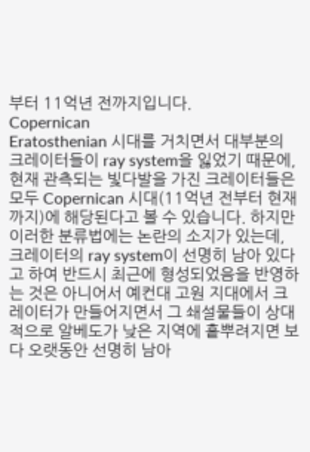부터 11억년 전까지입니다.
Copernican
Eratosthenian 시대를 거치면서 대부분의 크레이터들이 ray system을 잃었기 때문에, 현재 관측되는 빛다발을 가진 크레이터들은 모두 Copernican 시대(11억년 전부터 현재까지)에 해당된다고 볼 수 있습니다. 하지만 이러한 분류법에는 논란의 소지가 있는데, 크레이터의 ray system이 선명히 남아 있다고 하여 반드시 최근에 형성되었음을 반영하는 것은 아니어서 예컨대 고원 지대에서 크레이터가 만들어지면서 그 쇄설물들이 상대적으로 알베도가 낮은 지역에 흩뿌려지면 보다 오랫동안 선명히 남아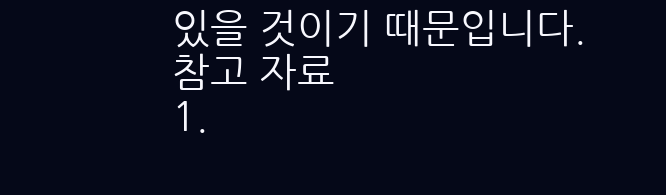있을 것이기 때문입니다.
참고 자료
1.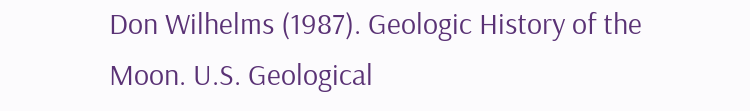Don Wilhelms (1987). Geologic History of the Moon. U.S. Geological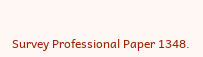Survey Professional Paper 1348.